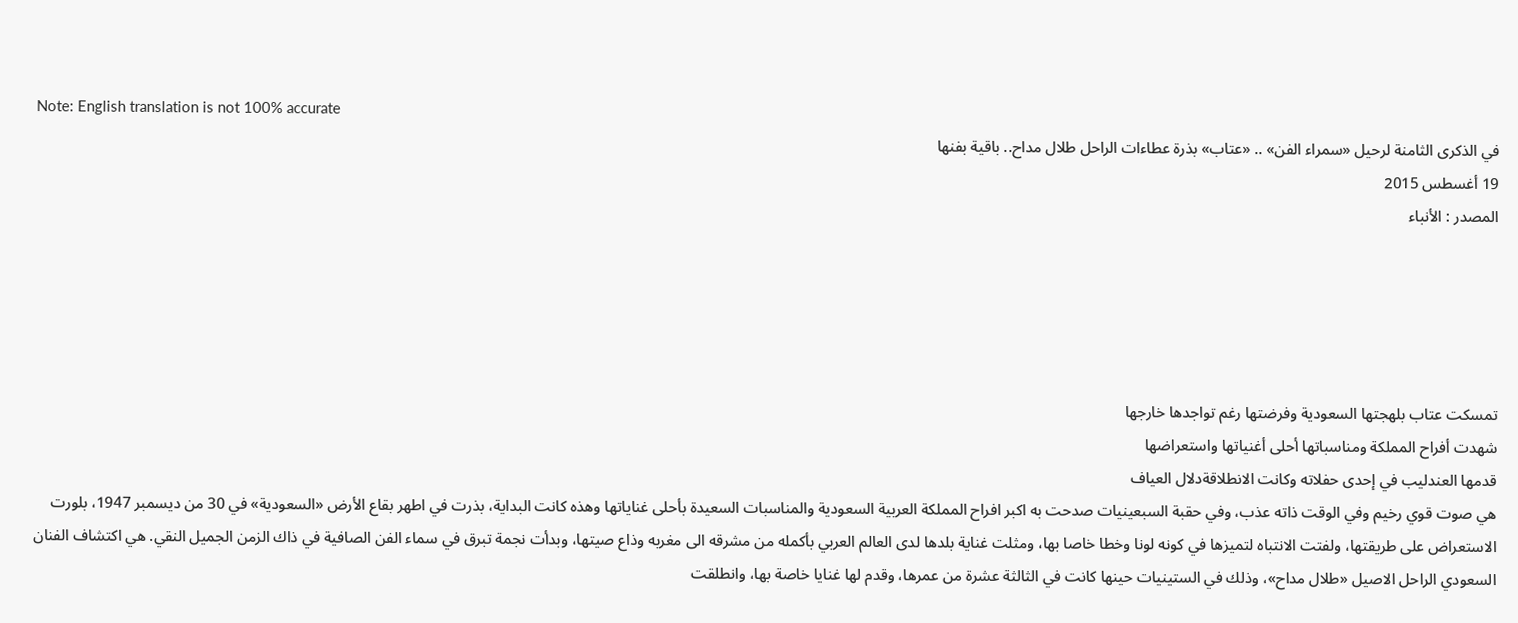Note: English translation is not 100% accurate
في الذكرى الثامنة لرحيل «سمراء الفن» .. «عتاب» بذرة عطاءات الراحل طلال مداح.. باقية بفنها
19 أغسطس 2015
المصدر : الأنباء





تمسكت عتاب بلهجتها السعودية وفرضتها رغم تواجدها خارجها
شهدت أفراح المملكة ومناسباتها أحلى أغنياتها واستعراضها
قدمها العندليب في إحدى حفلاته وكانت الانطلاقةدلال العياف
هي صوت قوي رخيم وفي الوقت ذاته عذب، وفي حقبة السبعينيات صدحت به اكبر افراح المملكة العربية السعودية والمناسبات السعيدة بأحلى غناياتها وهذه كانت البداية، بذرت في اطهر بقاع الأرض «السعودية» في 30 من ديسمبر 1947، بلورت الاستعراض على طريقتها، ولفتت الانتباه لتميزها في كونه لونا وخطا خاصا بها، ومثلت غناية بلدها لدى العالم العربي بأكمله من مشرقه الى مغربه وذاع صيتها، وبدأت نجمة تبرق في سماء الفن الصافية في ذاك الزمن الجميل النقي. هي اكتشاف الفنان السعودي الراحل الاصيل «طلال مداح»، وذلك في الستينيات حينها كانت في الثالثة عشرة من عمرها، وقدم لها غنايا خاصة بها، وانطلقت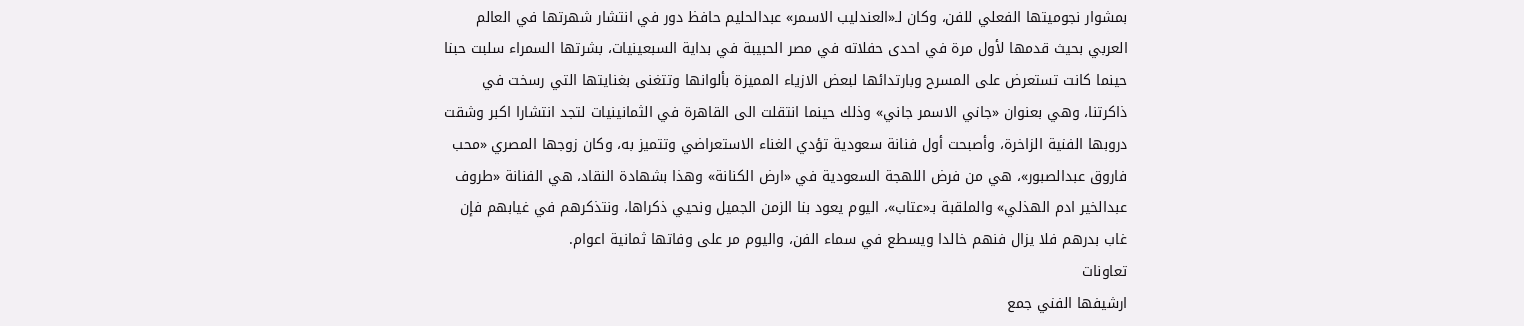بمشوار نجوميتها الفعلي للفن، وكان لـ«العندليب الاسمر» عبدالحليم حافظ دور في انتشار شهرتها في العالم العربي بحيث قدمها لأول مرة في احدى حفلاته في مصر الحبيبة في بداية السبعينيات، بشرتها السمراء سلبت حبنا حينما كانت تستعرض على المسرح وبارتدائها لبعض الازياء المميزة بألوانها وتتغنى بغنايتها التي رسخت في ذاكرتنا، وهي بعنوان «جاني الاسمر جاني» وذلك حينما انتقلت الى القاهرة في الثمانينيات لتجد انتشارا اكبر وشقت دروبها الفنية الزاخرة، وأصبحت أول فنانة سعودية تؤدي الغناء الاستعراضي وتتميز به، وكان زوجها المصري «محب فاروق عبدالصبور»، هي من فرض اللهجة السعودية في «ارض الكنانة» وهذا بشهادة النقاد، هي الفنانة «طروف عبدالخير ادم الهذلي» والملقبة بـ«عتاب»، اليوم يعود بنا الزمن الجميل ونحيي ذكراها، ونتذكرهم في غيابهم فإن غاب بدرهم فلا يزال فنهم خالدا ويسطع في سماء الفن، واليوم مر على وفاتها ثمانية اعوام.
تعاونات
ارشيفها الفني جمع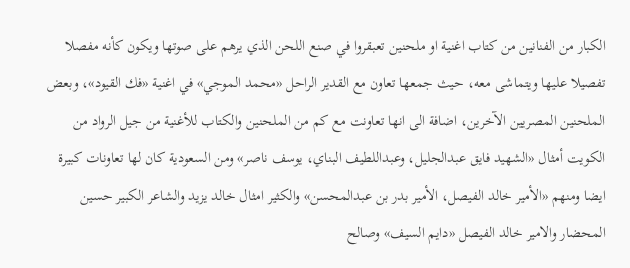الكبار من الفنانين من كتاب اغنية او ملحنين تعبقروا في صنع اللحن الذي يرهم على صوتها ويكون كأنه مفصلا تفصيلا عليها ويتماشى معه، حيث جمعها تعاون مع القدير الراحل «محمد الموجي» في اغنية «فك القيود»، وبعض الملحنين المصريين الآخرين، اضافة الى انها تعاونت مع كم من الملحنين والكتاب للأغنية من جيل الرواد من الكويت أمثال «الشهيد فايق عبدالجليل، وعبداللطيف البناي، يوسف ناصر» ومن السعودية كان لها تعاونات كبيرة ايضا ومنهم «الأمير خالد الفيصل، الأمير بدر بن عبدالمحسن» والكثير امثال خالد يزيد والشاعر الكبير حسين المحضار والامير خالد الفيصل «دايم السيف» وصالح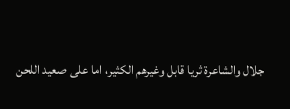جلال والشاعرة ثريا قابل وغيرهم الكثير، اما على صعيد اللحن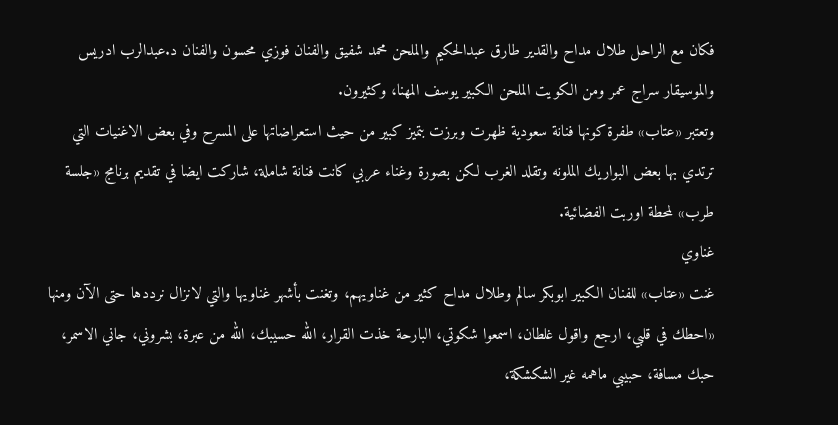فكان مع الراحل طلال مداح والقدير طارق عبدالحكيم والملحن محمد شفيق والفنان فوزي محسون والفنان د.عبدالرب ادريس والموسيقار سراج عمر ومن الكويت الملحن الكبير يوسف المهنا، وكثيرون.
وتعتبر «عتاب» طفرة كونها فنانة سعودية ظهرت وبرزت بتميز كبير من حيث استعراضاتها على المسرح وفي بعض الاغنيات التي ترتدي بها بعض البواريك الملونه وتقلد الغرب لكن بصورة وغناء عربي كانت فنانة شاملة، شاركت ايضا في تقديم برنامج «جلسة طرب» لمحطة اوربت الفضائية.
غناوي
غنت «عتاب» للفنان الكبير ابوبكر سالم وطلال مداح كثير من غناويهم، وتغنت بأشهر غناويها والتي لانزال نرددها حتى الآن ومنها «احطك في قلبي، ارجع واقول غلطان، اسمعوا شكوتي، البارحة خذت القرار، الله حسيبك، الله من عبرة، بشروني، جاني الاسمر، حبك مسافة، حبيبي ماهمه غير الشكشكة،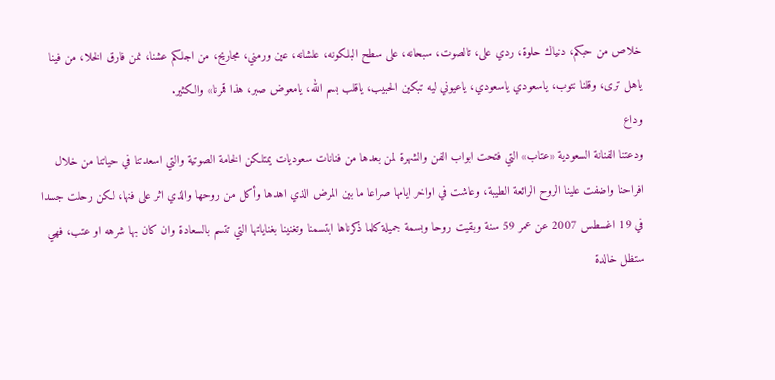خلاص من حبكم، دنياك حلوة، ردي على، تالصوت، سبحانه، على سطح البلكونه، علشانه، عين ورمني، مجاريح، من اجلكم عشنا، نمن فارق الخلا، من فينا ياهل ترى، وقلنا نتوب، ياسعودي ياسعودي، ياعيوني ليه تبكين الحبيب، ياقلب بسم الله، يامعوض صبر، هذا قمرنا» والكثير.
وداع
ودعتنا الفنانة السعودية «عتاب» التي فتحت ابواب الفن والشهرة لمن بعدها من فنانات سعوديات يمتلكن الخامة الصوتية والتي اسعدتنا في حياتنا من خلال افراحنا واضفت علينا الروح الرائعة الطيبة، وعاشت في اواخر ايامها صراعا ما بين المرض الذي اهدها وأكل من روحها والذي اثر على فنها، لكن رحلت جسدا في 19 اغسطس 2007 عن عمر 59 سنة وبقيت روحا وبسمة جميلة كلما ذكرناها ابتسمنا وتغنينا بغناياتها التي تتسم بالسعادة وان كان بها شرهه او عتب، فهي ستظل خالدة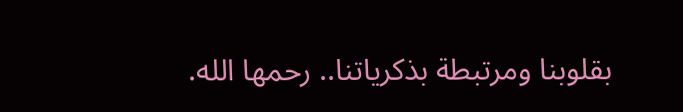بقلوبنا ومرتبطة بذكرياتنا.. رحمها الله.